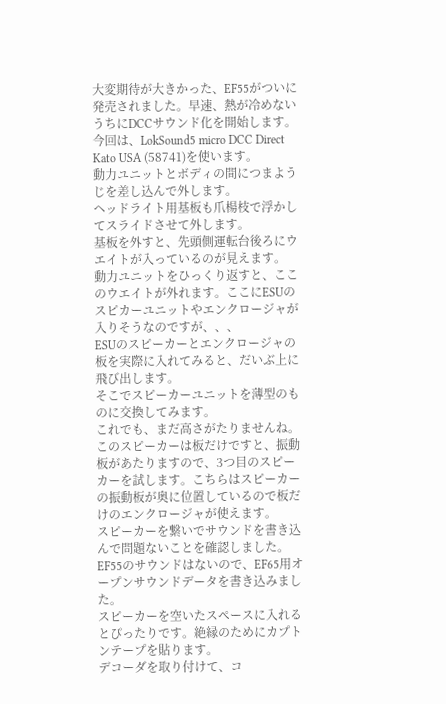大変期待が大きかった、EF55がついに発売されました。早速、熱が冷めないうちにDCCサウンド化を開始します。
今回は、LokSound5 micro DCC Direct Kato USA (58741)を使います。
動力ユニットとボディの間につまようじを差し込んで外します。
ヘッドライト用基板も爪楊枝で浮かしてスライドさせて外します。
基板を外すと、先頭側運転台後ろにウエイトが入っているのが見えます。
動力ユニットをひっくり返すと、ここのウエイトが外れます。ここにESUのスピカーユニットやエンクロージャが入りそうなのですが、、、
ESUのスピーカーとエンクロージャの板を実際に入れてみると、だいぶ上に飛び出します。
そこでスピーカーユニットを薄型のものに交換してみます。
これでも、まだ高さがたりませんね。このスピーカーは板だけですと、振動板があたりますので、3つ目のスピーカーを試します。こちらはスピーカーの振動板が奥に位置しているので板だけのエンクロージャが使えます。
スピーカーを繋いでサウンドを書き込んで問題ないことを確認しました。EF55のサウンドはないので、EF65用オープンサウンドデータを書き込みました。
スピーカーを空いたスペースに入れるとぴったりです。絶縁のためにカプトンテープを貼ります。
デコーダを取り付けて、コ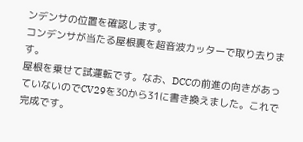ンデンサの位置を確認します。
コンデンサが当たる屋根裏を超音波カッターで取り去ります。
屋根を乗せて試運転です。なお、DCCの前進の向きがあっていないのでCV29を30から31に書き換えました。これで完成です。